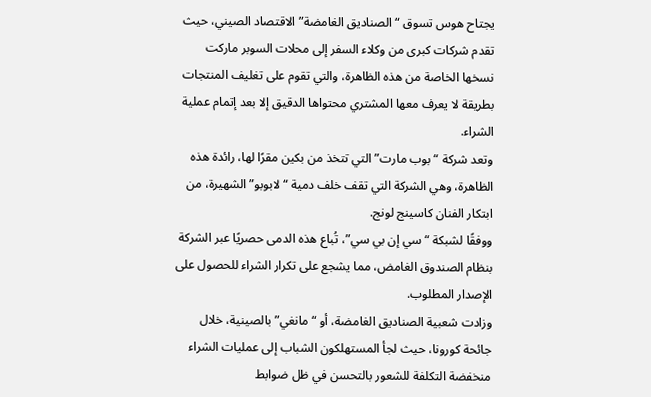يجتاح هوس تسوق “الصناديق الغامضة” الاقتصاد الصيني، حيث تقدم شركات كبرى من وكلاء السفر إلى محلات السوبر ماركت نسخها الخاصة من هذه الظاهرة، والتي تقوم على تغليف المنتجات بطريقة لا يعرف معها المشتري محتواها الدقيق إلا بعد إتمام عملية الشراء.
وتعد شركة “بوب مارت” التي تتخذ من بكين مقرًا لها، رائدة هذه الظاهرة، وهي الشركة التي تقف خلف دمية “لابوبو” الشهيرة، من ابتكار الفنان كاسينج لونج.
ووفقًا لشبكة “سي إن بي سي”، تُباع هذه الدمى حصريًا عبر الشركة بنظام الصندوق الغامض، مما يشجع على تكرار الشراء للحصول على الإصدار المطلوب.
وزادت شعبية الصناديق الغامضة، أو “مانغي” بالصينية، خلال جائحة كورونا، حيث لجأ المستهلكون الشباب إلى عمليات الشراء منخفضة التكلفة للشعور بالتحسن في ظل ضوابط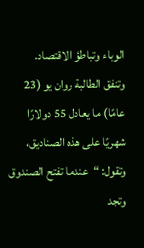الوباء وتباطؤ الاقتصاد.
وتنفق الطالبة روان يو (23 عامًا) ما يعادل 55 دولارًا شهريًا على هذه الصناديق، وتقول: “عندما تفتح الصندوق وتجد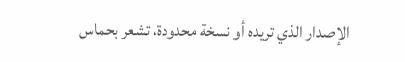الإصدار الذي تريده أو نسخة محدودة، تشعر بحماس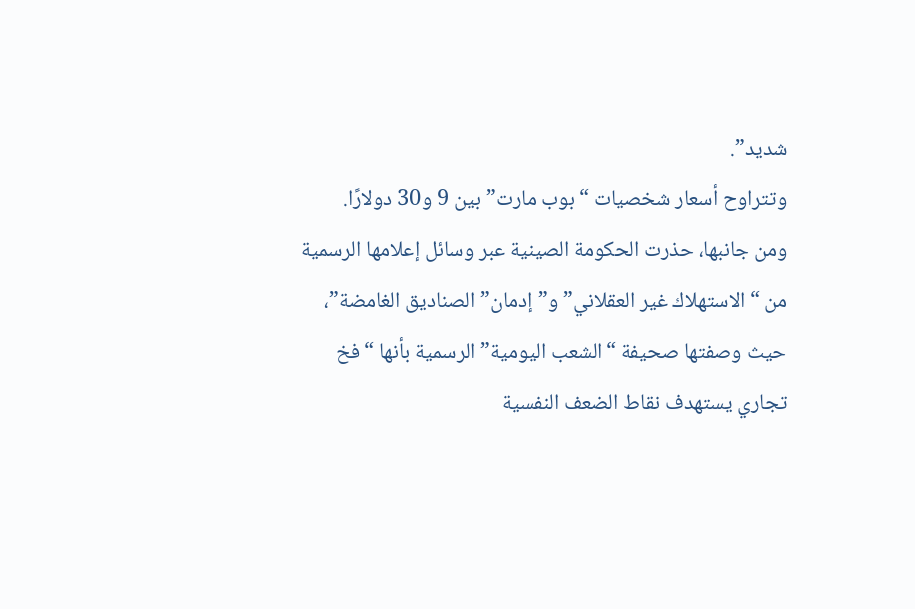شديد”.
وتتراوح أسعار شخصيات “بوب مارت” بين 9 و30 دولارًا.
ومن جانبها، حذرت الحكومة الصينية عبر وسائل إعلامها الرسمية من “الاستهلاك غير العقلاني” و”إدمان” الصناديق الغامضة”، حيث وصفتها صحيفة “الشعب اليومية” الرسمية بأنها “فخ تجاري يستهدف نقاط الضعف النفسية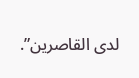لدى القاصرين”.